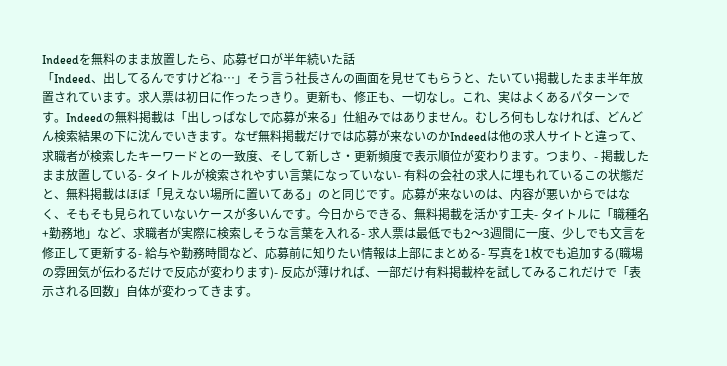Indeedを無料のまま放置したら、応募ゼロが半年続いた話
「Indeed、出してるんですけどね…」そう言う社長さんの画面を見せてもらうと、たいてい掲載したまま半年放置されています。求人票は初日に作ったっきり。更新も、修正も、一切なし。これ、実はよくあるパターンです。Indeedの無料掲載は「出しっぱなしで応募が来る」仕組みではありません。むしろ何もしなければ、どんどん検索結果の下に沈んでいきます。なぜ無料掲載だけでは応募が来ないのかIndeedは他の求人サイトと違って、求職者が検索したキーワードとの一致度、そして新しさ・更新頻度で表示順位が変わります。つまり、- 掲載したまま放置している- タイトルが検索されやすい言葉になっていない- 有料の会社の求人に埋もれているこの状態だと、無料掲載はほぼ「見えない場所に置いてある」のと同じです。応募が来ないのは、内容が悪いからではなく、そもそも見られていないケースが多いんです。今日からできる、無料掲載を活かす工夫- タイトルに「職種名+勤務地」など、求職者が実際に検索しそうな言葉を入れる- 求人票は最低でも2〜3週間に一度、少しでも文言を修正して更新する- 給与や勤務時間など、応募前に知りたい情報は上部にまとめる- 写真を1枚でも追加する(職場の雰囲気が伝わるだけで反応が変わります)- 反応が薄ければ、一部だけ有料掲載枠を試してみるこれだけで「表示される回数」自体が変わってきます。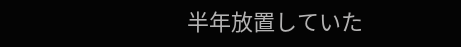半年放置していた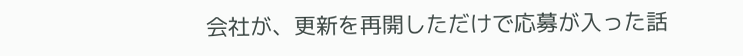会社が、更新を再開しただけで応募が入った話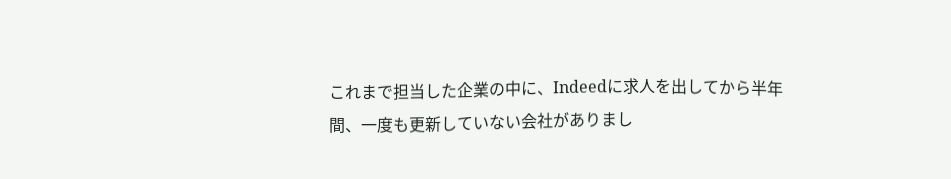これまで担当した企業の中に、Indeedに求人を出してから半年間、一度も更新していない会社がありまし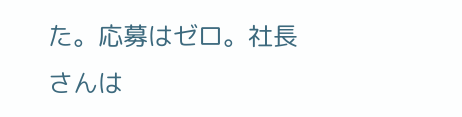た。応募はゼロ。社長さんは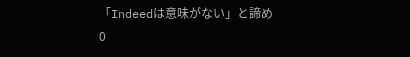「Indeedは意味がない」と諦め
0